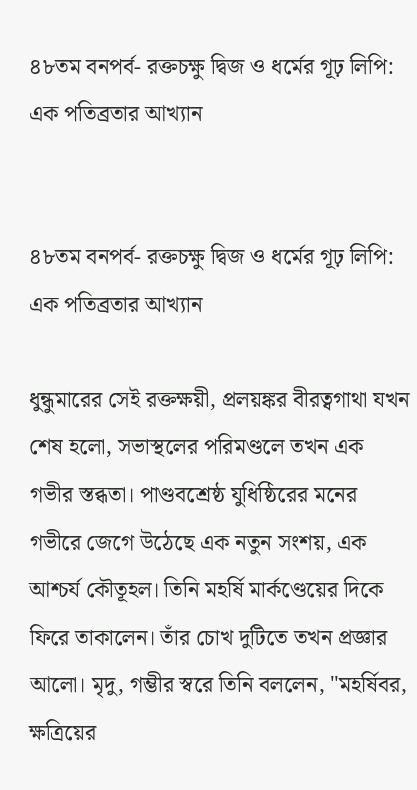৪৮তম বনপর্ব- রক্তচক্ষু দ্বিজ ও ধর্মের গূঢ় লিপি: এক পতিব্রতার আখ্যান


৪৮তম বনপর্ব- রক্তচক্ষু দ্বিজ ও ধর্মের গূঢ় লিপি: এক পতিব্রতার আখ্যান

ধুন্ধুমারের সেই রক্তক্ষয়ী, প্রলয়ঙ্কর বীরত্বগাথা যখন শেষ হলো, সভাস্থলের পরিমণ্ডলে তখন এক গভীর স্তব্ধতা। পাণ্ডবশ্রেষ্ঠ যুধিষ্ঠিরের মনের গভীরে জেগে উঠেছে এক নতুন সংশয়, এক আশ্চর্য কৌতূহল। তিনি মহর্ষি মার্কণ্ডেয়ের দিকে ফিরে তাকালেন। তাঁর চোখ দুটিতে তখন প্রজ্ঞার আলো। মৃদু, গম্ভীর স্বরে তিনি বললেন, "মহর্ষিবর, ক্ষত্রিয়ের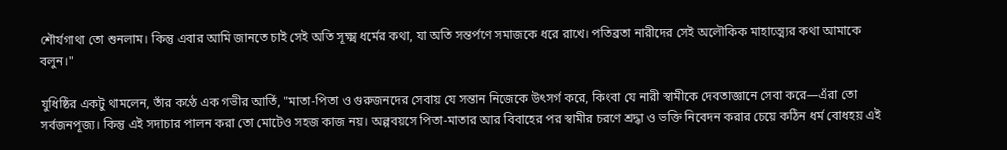শৌর্যগাথা তো শুনলাম। কিন্তু এবার আমি জানতে চাই সেই অতি সূক্ষ্ম ধর্মের কথা, যা অতি সন্তর্পণে সমাজকে ধরে রাখে। পতিব্রতা নারীদের সেই অলৌকিক মাহাত্ম্যের কথা আমাকে বলুন।"

যুধিষ্ঠির একটু থামলেন, তাঁর কণ্ঠে এক গভীর আর্তি, "মাতা-পিতা ও গুরুজনদের সেবায় যে সন্তান নিজেকে উৎসর্গ করে, কিংবা যে নারী স্বামীকে দেবতাজ্ঞানে সেবা করে—এঁরা তো সর্বজনপূজ্য। কিন্তু এই সদাচার পালন করা তো মোটেও সহজ কাজ নয়। অল্পবয়সে পিতা-মাতার আর বিবাহের পর স্বামীর চরণে শ্রদ্ধা ও ভক্তি নিবেদন করার চেয়ে কঠিন ধর্ম বোধহয় এই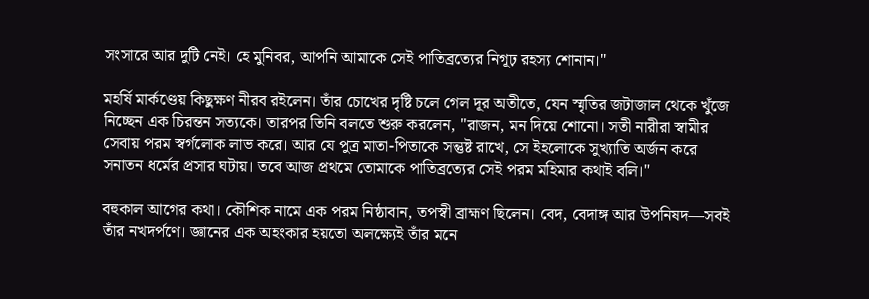সংসারে আর দুটি নেই। হে মুনিবর, আপনি আমাকে সেই পাতিব্রত্যের নিগূঢ় রহস্য শোনান।"

মহর্ষি মার্কণ্ডেয় কিছুক্ষণ নীরব রইলেন। তাঁর চোখের দৃষ্টি চলে গেল দূর অতীতে, যেন স্মৃতির জটাজাল থেকে খুঁজে নিচ্ছেন এক চিরন্তন সত্যকে। তারপর তিনি বলতে শুরু করলেন, "রাজন, মন দিয়ে শোনো। সতী নারীরা স্বামীর সেবায় পরম স্বর্গলোক লাভ করে। আর যে পুত্র মাতা-পিতাকে সন্তুষ্ট রাখে, সে ইহলোকে সুখ্যাতি অর্জন করে সনাতন ধর্মের প্রসার ঘটায়। তবে আজ প্রথমে তোমাকে পাতিব্রত্যের সেই পরম মহিমার কথাই বলি।"

বহুকাল আগের কথা। কৌশিক নামে এক পরম নিষ্ঠাবান, তপস্বী ব্রাহ্মণ ছিলেন। বেদ, বেদাঙ্গ আর উপনিষদ—সবই তাঁর নখদর্পণে। জ্ঞানের এক অহংকার হয়তো অলক্ষ্যেই তাঁর মনে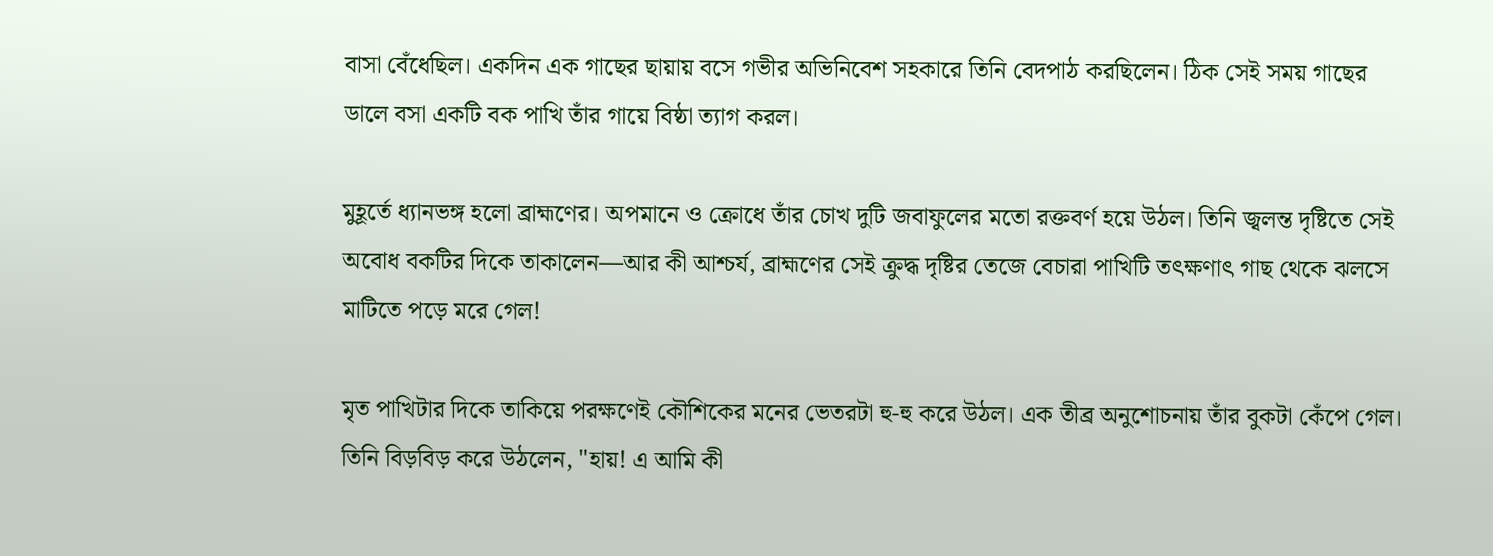বাসা বেঁধেছিল। একদিন এক গাছের ছায়ায় বসে গভীর অভিনিবেশ সহকারে তিনি বেদপাঠ করছিলেন। ঠিক সেই সময় গাছের ডালে বসা একটি বক পাখি তাঁর গায়ে বিষ্ঠা ত্যাগ করল।

মুহূর্তে ধ্যানভঙ্গ হলো ব্রাহ্মণের। অপমানে ও ক্রোধে তাঁর চোখ দুটি জবাফুলের মতো রক্তবর্ণ হয়ে উঠল। তিনি জ্বলন্ত দৃষ্টিতে সেই অবোধ বকটির দিকে তাকালেন—আর কী আশ্চর্য, ব্রাহ্মণের সেই ক্রুদ্ধ দৃষ্টির তেজে বেচারা পাখিটি তৎক্ষণাৎ গাছ থেকে ঝলসে মাটিতে পড়ে মরে গেল!

মৃত পাখিটার দিকে তাকিয়ে পরক্ষণেই কৌশিকের মনের ভেতরটা হু-হু করে উঠল। এক তীব্র অনুশোচনায় তাঁর বুকটা কেঁপে গেল। তিনি বিড়বিড় করে উঠলেন, "হায়! এ আমি কী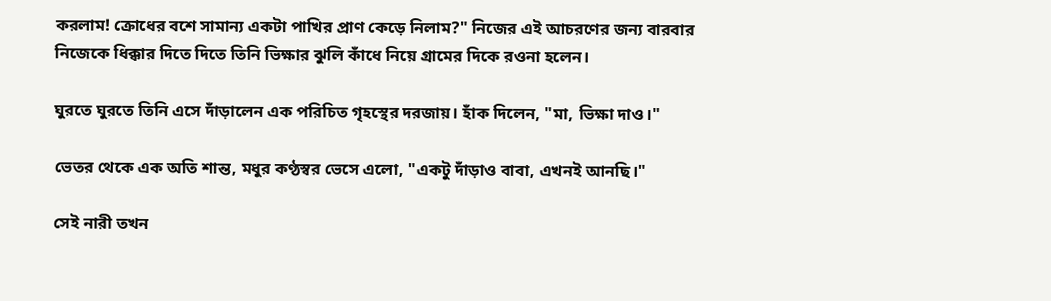করলাম! ক্রোধের বশে সামান্য একটা পাখির প্রাণ কেড়ে নিলাম?" নিজের এই আচরণের জন্য বারবার নিজেকে ধিক্কার দিতে দিতে তিনি ভিক্ষার ঝুলি কাঁধে নিয়ে গ্রামের দিকে রওনা হলেন।

ঘুরতে ঘুরতে তিনি এসে দাঁড়ালেন এক পরিচিত গৃহস্থের দরজায়। হাঁক দিলেন, "মা, ভিক্ষা দাও।"

ভেতর থেকে এক অতি শান্ত, মধুর কণ্ঠস্বর ভেসে এলো, "একটু দাঁড়াও বাবা, এখনই আনছি।"

সেই নারী তখন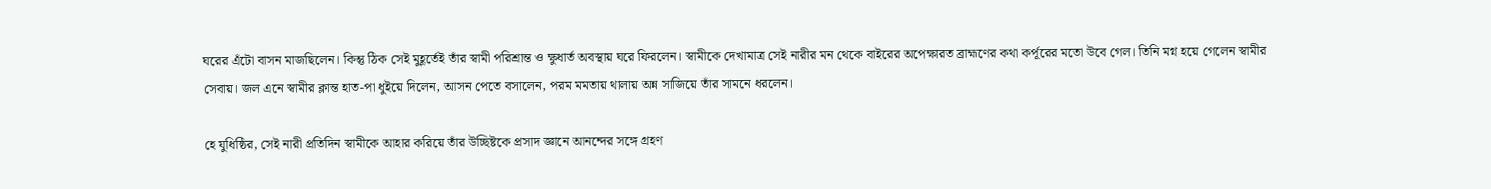ঘরের এঁটো বাসন মাজছিলেন। কিন্তু ঠিক সেই মুহূর্তেই তাঁর স্বামী পরিশ্রান্ত ও ক্ষুধার্ত অবস্থায় ঘরে ফিরলেন। স্বামীকে দেখামাত্র সেই নারীর মন থেকে বাইরের অপেক্ষারত ব্রাহ্মণের কথা কর্পূরের মতো উবে গেল। তিনি মগ্ন হয়ে গেলেন স্বামীর সেবায়। জল এনে স্বামীর ক্লান্ত হাত-পা ধুইয়ে দিলেন, আসন পেতে বসালেন, পরম মমতায় থালায় অন্ন সাজিয়ে তাঁর সামনে ধরলেন।

হে যুধিষ্ঠির, সেই নারী প্রতিদিন স্বামীকে আহার করিয়ে তাঁর উচ্ছিষ্টকে প্রসাদ জ্ঞানে আনন্দের সঙ্গে গ্রহণ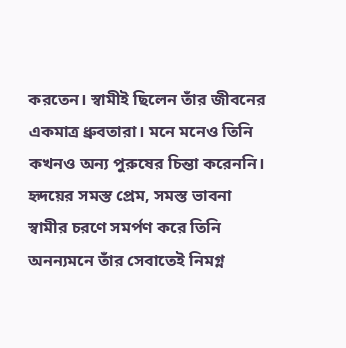করতেন। স্বামীই ছিলেন তাঁর জীবনের একমাত্র ধ্রুবতারা। মনে মনেও তিনি কখনও অন্য পুরুষের চিন্তা করেননি। হৃদয়ের সমস্ত প্রেম, সমস্ত ভাবনা স্বামীর চরণে সমর্পণ করে তিনি অনন্যমনে তাঁর সেবাতেই নিমগ্ন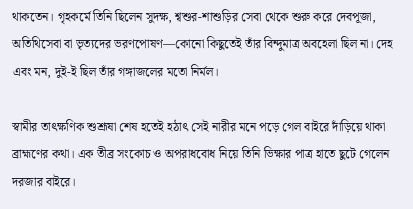থাকতেন। গৃহকর্মে তিনি ছিলেন সুদক্ষ, শ্বশুর-শাশুড়ির সেবা থেকে শুরু করে দেবপূজা, অতিথিসেবা বা ভৃত্যদের ভরণপোষণ—কোনো কিছুতেই তাঁর বিন্দুমাত্র অবহেলা ছিল না। দেহ এবং মন, দুই-ই ছিল তাঁর গঙ্গাজলের মতো নির্মল।

স্বামীর তাৎক্ষণিক শুশ্রূষা শেষ হতেই হঠাৎ সেই নারীর মনে পড়ে গেল বাইরে দাঁড়িয়ে থাকা ব্রাহ্মণের কথা। এক তীব্র সংকোচ ও অপরাধবোধ নিয়ে তিনি ভিক্ষার পাত্র হাতে ছুটে গেলেন দরজার বাইরে।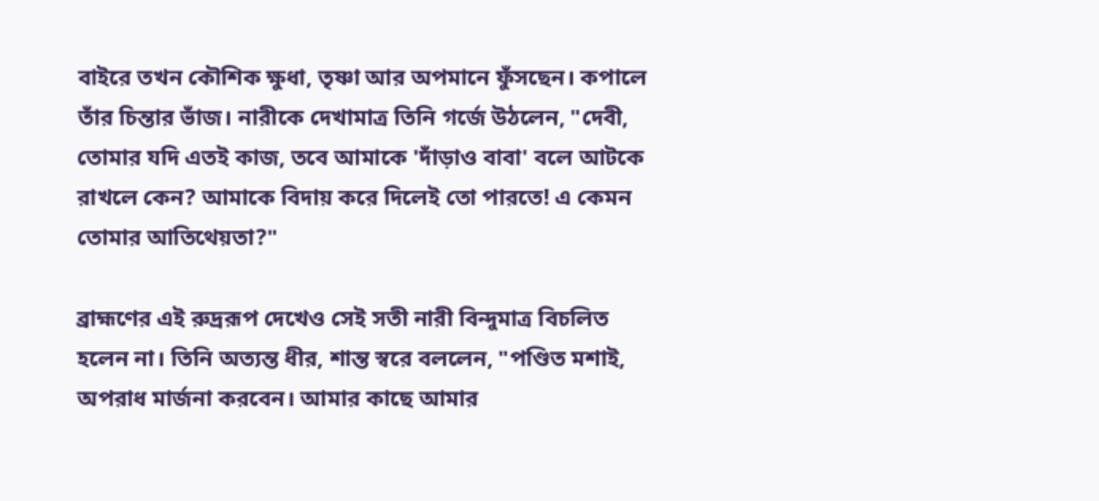বাইরে তখন কৌশিক ক্ষুধা, তৃষ্ণা আর অপমানে ফুঁসছেন। কপালে তাঁর চিন্তার ভাঁজ। নারীকে দেখামাত্র তিনি গর্জে উঠলেন, "দেবী, তোমার যদি এতই কাজ, তবে আমাকে 'দাঁড়াও বাবা' বলে আটকে রাখলে কেন? আমাকে বিদায় করে দিলেই তো পারতে! এ কেমন তোমার আতিথেয়তা?"

ব্রাহ্মণের এই রুদ্ররূপ দেখেও সেই সতী নারী বিন্দুমাত্র বিচলিত হলেন না। তিনি অত্যন্ত ধীর, শান্ত স্বরে বললেন, "পণ্ডিত মশাই, অপরাধ মার্জনা করবেন। আমার কাছে আমার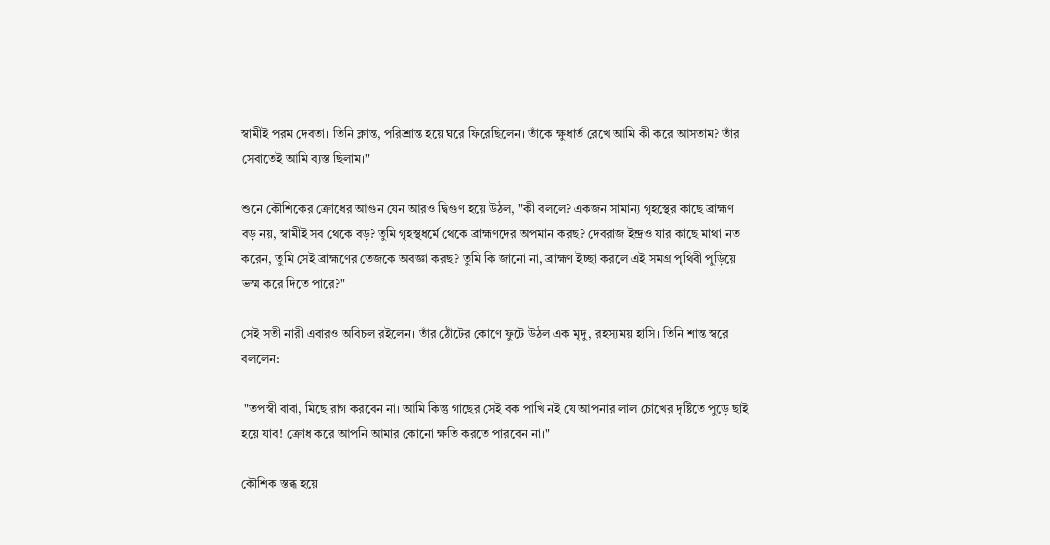স্বামীই পরম দেবতা। তিনি ক্লান্ত, পরিশ্রান্ত হয়ে ঘরে ফিরেছিলেন। তাঁকে ক্ষুধার্ত রেখে আমি কী করে আসতাম? তাঁর সেবাতেই আমি ব্যস্ত ছিলাম।"

শুনে কৌশিকের ক্রোধের আগুন যেন আরও দ্বিগুণ হয়ে উঠল, "কী বললে? একজন সামান্য গৃহস্থের কাছে ব্রাহ্মণ বড় নয়, স্বামীই সব থেকে বড়? তুমি গৃহস্থধর্মে থেকে ব্রাহ্মণদের অপমান করছ? দেবরাজ ইন্দ্রও যার কাছে মাথা নত করেন, তুমি সেই ব্রাহ্মণের তেজকে অবজ্ঞা করছ? তুমি কি জানো না, ব্রাহ্মণ ইচ্ছা করলে এই সমগ্র পৃথিবী পুড়িয়ে ভস্ম করে দিতে পারে?"

সেই সতী নারী এবারও অবিচল রইলেন। তাঁর ঠোঁটের কোণে ফুটে উঠল এক মৃদু, রহস্যময় হাসি। তিনি শান্ত স্বরে বললেন:

 "তপস্বী বাবা, মিছে রাগ করবেন না। আমি কিন্তু গাছের সেই বক পাখি নই যে আপনার লাল চোখের দৃষ্টিতে পুড়ে ছাই হয়ে যাব! ক্রোধ করে আপনি আমার কোনো ক্ষতি করতে পারবেন না।"

কৌশিক স্তব্ধ হয়ে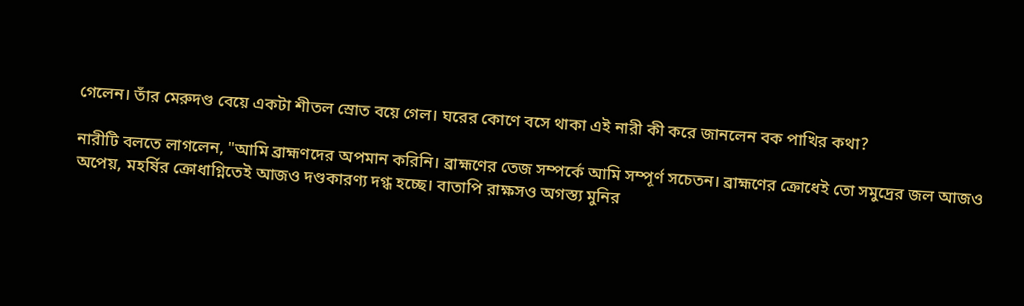গেলেন। তাঁর মেরুদণ্ড বেয়ে একটা শীতল স্রোত বয়ে গেল। ঘরের কোণে বসে থাকা এই নারী কী করে জানলেন বক পাখির কথা?

নারীটি বলতে লাগলেন, "আমি ব্রাহ্মণদের অপমান করিনি। ব্রাহ্মণের তেজ সম্পর্কে আমি সম্পূর্ণ সচেতন। ব্রাহ্মণের ক্রোধেই তো সমুদ্রের জল আজও অপেয়, মহর্ষির ক্রোধাগ্নিতেই আজও দণ্ডকারণ্য দগ্ধ হচ্ছে। বাতাপি রাক্ষসও অগস্ত্য মুনির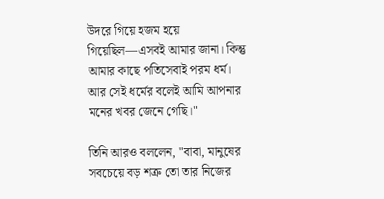উদরে গিয়ে হজম হয়ে গিয়েছিল—এসবই আমার জানা। কিন্তু আমার কাছে পতিসেবাই পরম ধর্ম। আর সেই ধর্মের বলেই আমি আপনার মনের খবর জেনে গেছি।"

তিনি আরও বললেন, "বাবা, মানুষের সবচেয়ে বড় শত্রু তো তার নিজের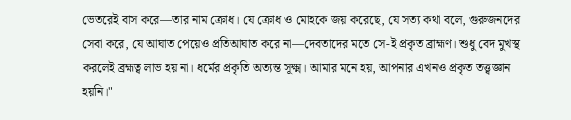ভেতরেই বাস করে—তার নাম ক্রোধ। যে ক্রোধ ও মোহকে জয় করেছে, যে সত্য কথা বলে, গুরুজনদের সেবা করে, যে আঘাত পেয়েও প্রতিআঘাত করে না—দেবতাদের মতে সে-ই প্রকৃত ব্রাহ্মণ। শুধু বেদ মুখস্থ করলেই ব্রহ্মত্ব লাভ হয় না। ধর্মের প্রকৃতি অত্যন্ত সূক্ষ্ম। আমার মনে হয়, আপনার এখনও প্রকৃত তত্ত্বজ্ঞান হয়নি।"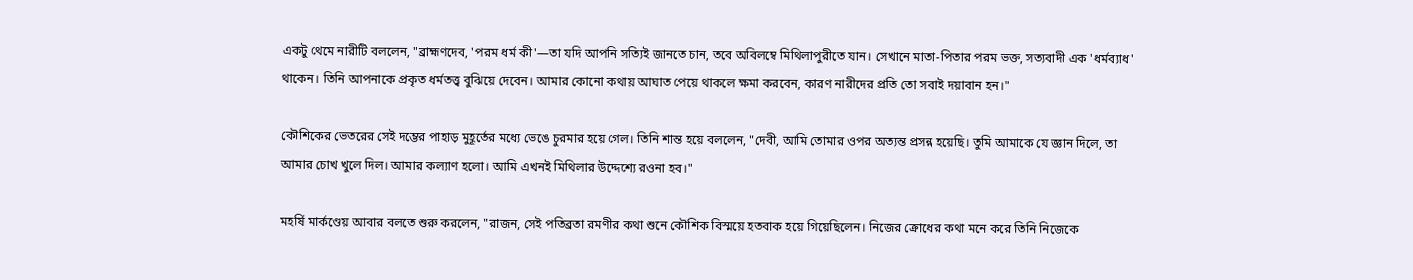একটু থেমে নারীটি বললেন, "ব্রাহ্মণদেব, 'পরম ধর্ম কী'—তা যদি আপনি সত্যিই জানতে চান, তবে অবিলম্বে মিথিলাপুরীতে যান। সেখানে মাতা-পিতার পরম ভক্ত, সত্যবাদী এক 'ধর্মব্যাধ' থাকেন। তিনি আপনাকে প্রকৃত ধর্মতত্ত্ব বুঝিয়ে দেবেন। আমার কোনো কথায় আঘাত পেয়ে থাকলে ক্ষমা করবেন, কারণ নারীদের প্রতি তো সবাই দয়াবান হন।"

কৌশিকের ভেতরের সেই দম্ভের পাহাড় মুহূর্তের মধ্যে ভেঙে চুরমার হয়ে গেল। তিনি শান্ত হয়ে বললেন, "দেবী, আমি তোমার ওপর অত্যন্ত প্রসন্ন হয়েছি। তুমি আমাকে যে জ্ঞান দিলে, তা আমার চোখ খুলে দিল। আমার কল্যাণ হলো। আমি এখনই মিথিলার উদ্দেশ্যে রওনা হব।"

মহর্ষি মার্কণ্ডেয় আবার বলতে শুরু করলেন, "রাজন, সেই পতিব্রতা রমণীর কথা শুনে কৌশিক বিস্ময়ে হতবাক হয়ে গিয়েছিলেন। নিজের ক্রোধের কথা মনে করে তিনি নিজেকে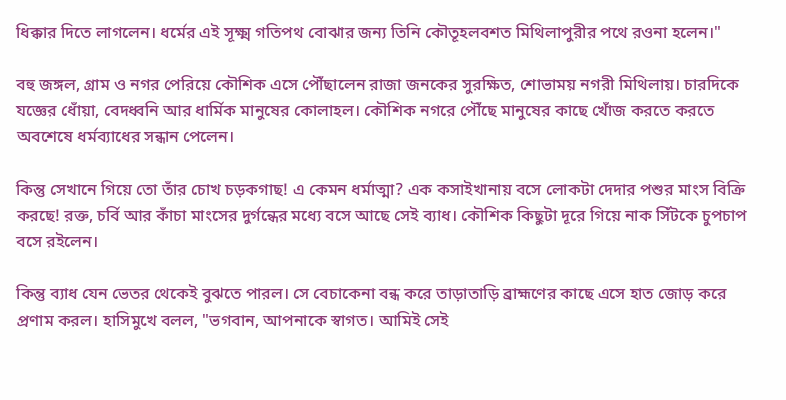ধিক্কার দিতে লাগলেন। ধর্মের এই সূক্ষ্ম গতিপথ বোঝার জন্য তিনি কৌতূহলবশত মিথিলাপুরীর পথে রওনা হলেন।"

বহু জঙ্গল, গ্রাম ও নগর পেরিয়ে কৌশিক এসে পৌঁছালেন রাজা জনকের সুরক্ষিত, শোভাময় নগরী মিথিলায়। চারদিকে যজ্ঞের ধোঁয়া, বেদধ্বনি আর ধার্মিক মানুষের কোলাহল। কৌশিক নগরে পৌঁছে মানুষের কাছে খোঁজ করতে করতে অবশেষে ধর্মব্যাধের সন্ধান পেলেন।

কিন্তু সেখানে গিয়ে তো তাঁর চোখ চড়কগাছ! এ কেমন ধর্মাত্মা? এক কসাইখানায় বসে লোকটা দেদার পশুর মাংস বিক্রি করছে! রক্ত, চর্বি আর কাঁচা মাংসের দুর্গন্ধের মধ্যে বসে আছে সেই ব্যাধ। কৌশিক কিছুটা দূরে গিয়ে নাক সিঁটকে চুপচাপ বসে রইলেন।

কিন্তু ব্যাধ যেন ভেতর থেকেই বুঝতে পারল। সে বেচাকেনা বন্ধ করে তাড়াতাড়ি ব্রাহ্মণের কাছে এসে হাত জোড় করে প্রণাম করল। হাসিমুখে বলল, "ভগবান, আপনাকে স্বাগত। আমিই সেই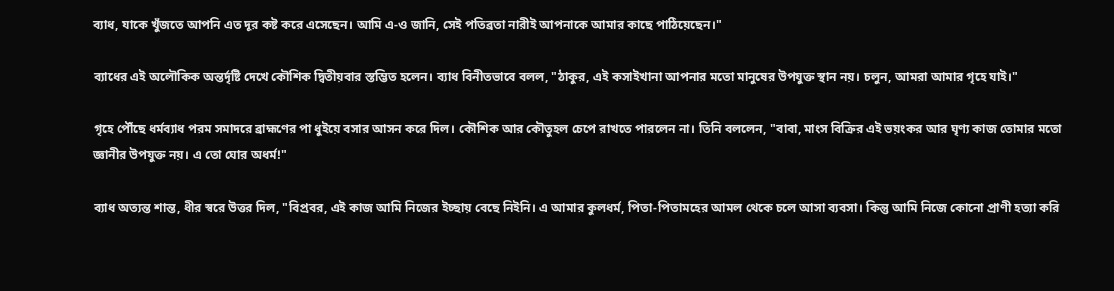ব্যাধ, যাকে খুঁজতে আপনি এত দূর কষ্ট করে এসেছেন। আমি এ-ও জানি, সেই পতিব্রতা নারীই আপনাকে আমার কাছে পাঠিয়েছেন।"

ব্যাধের এই অলৌকিক অন্তর্দৃষ্টি দেখে কৌশিক দ্বিতীয়বার স্তম্ভিত হলেন। ব্যাধ বিনীতভাবে বলল, "ঠাকুর, এই কসাইখানা আপনার মতো মানুষের উপযুক্ত স্থান নয়। চলুন, আমরা আমার গৃহে যাই।"

গৃহে পৌঁছে ধর্মব্যাধ পরম সমাদরে ব্রাহ্মণের পা ধুইয়ে বসার আসন করে দিল। কৌশিক আর কৌতুহল চেপে রাখতে পারলেন না। তিনি বললেন, "বাবা, মাংস বিক্রির এই ভয়ংকর আর ঘৃণ্য কাজ তোমার মতো জ্ঞানীর উপযুক্ত নয়। এ তো ঘোর অধর্ম!"

ব্যাধ অত্যন্ত শান্ত, ধীর স্বরে উত্তর দিল, "বিপ্রবর, এই কাজ আমি নিজের ইচ্ছায় বেছে নিইনি। এ আমার কুলধর্ম, পিতা-পিতামহের আমল থেকে চলে আসা ব্যবসা। কিন্তু আমি নিজে কোনো প্রাণী হত্যা করি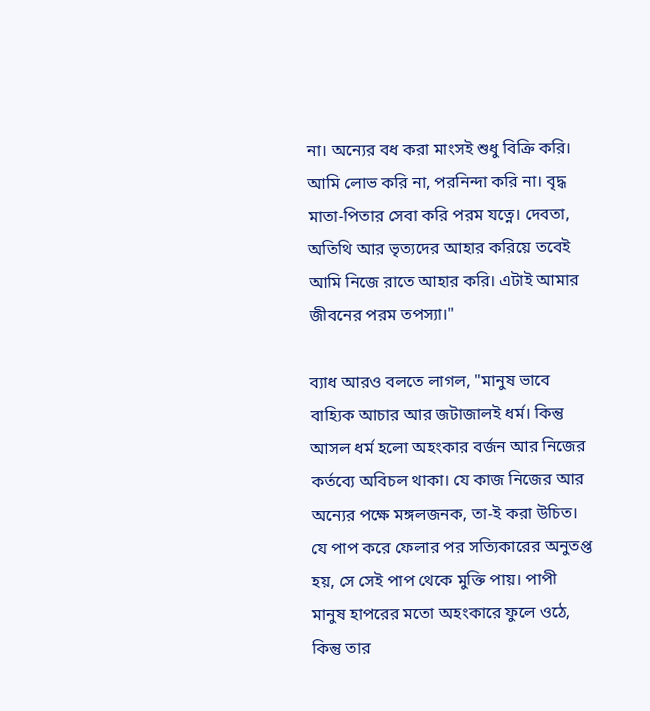না। অন্যের বধ করা মাংসই শুধু বিক্রি করি। আমি লোভ করি না, পরনিন্দা করি না। বৃদ্ধ মাতা-পিতার সেবা করি পরম যত্নে। দেবতা, অতিথি আর ভৃত্যদের আহার করিয়ে তবেই আমি নিজে রাতে আহার করি। এটাই আমার জীবনের পরম তপস্যা।"

ব্যাধ আরও বলতে লাগল, "মানুষ ভাবে বাহ্যিক আচার আর জটাজালই ধর্ম। কিন্তু আসল ধর্ম হলো অহংকার বর্জন আর নিজের কর্তব্যে অবিচল থাকা। যে কাজ নিজের আর অন্যের পক্ষে মঙ্গলজনক, তা-ই করা উচিত। যে পাপ করে ফেলার পর সত্যিকারের অনুতপ্ত হয়, সে সেই পাপ থেকে মুক্তি পায়। পাপী মানুষ হাপরের মতো অহংকারে ফুলে ওঠে, কিন্তু তার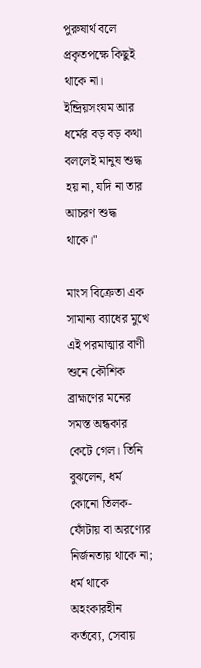পুরুষার্থ বলে প্রকৃতপক্ষে কিছুই থাকে না। ইন্দ্রিয়সংযম আর ধর্মের বড় বড় কথা বললেই মানুষ শুদ্ধ হয় না, যদি না তার আচরণ শুদ্ধ থাকে।"

মাংস বিক্রেতা এক সামান্য ব্যাধের মুখে এই পরমাত্মার বাণী শুনে কৌশিক ব্রাহ্মণের মনের সমস্ত অন্ধকার কেটে গেল। তিনি বুঝলেন, ধর্ম কোনো তিলক-ফোঁটায় বা অরণ্যের নির্জনতায় থাকে না; ধর্ম থাকে অহংকারহীন কর্তব্যে, সেবায়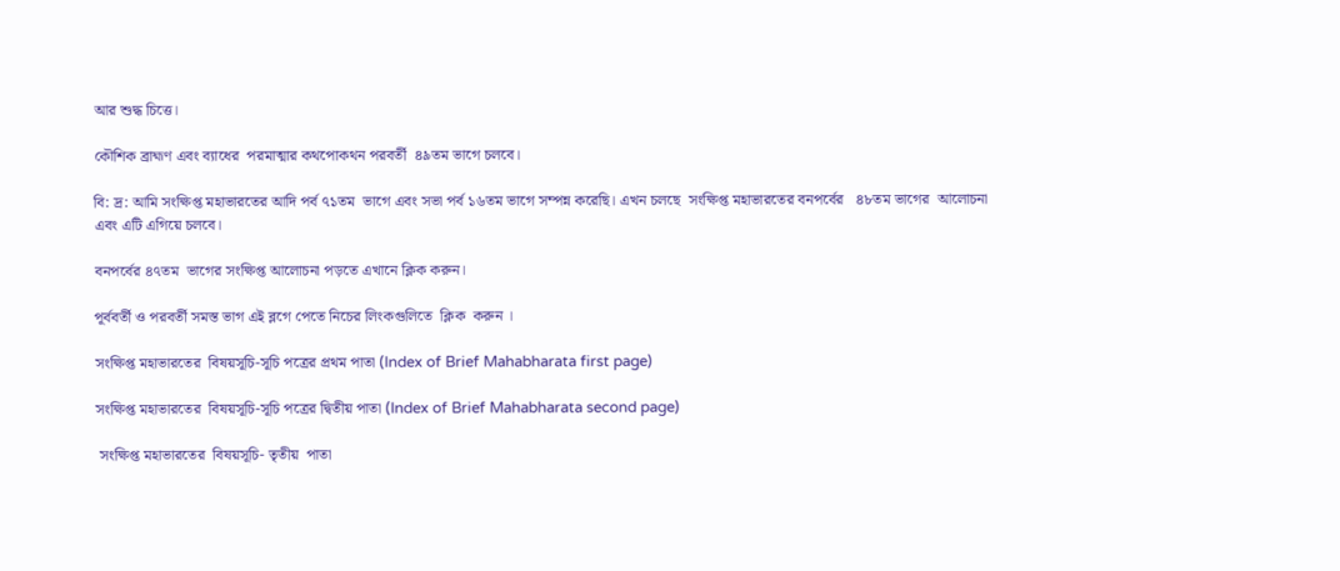আর শুদ্ধ চিত্তে।

কৌশিক ব্রাহ্মণ এবং ব্যাধের  পরমাত্মার কথপোকথন পরবর্তী  ৪৯তম ভাগে চলবে।

বি: দ্র: আমি সংক্ষিপ্ত মহাভারতের আদি পর্ব ৭১তম  ভাগে এবং সভা পর্ব ১৬তম ভাগে সম্পন্ন করেছি। এখন চলছে  সংক্ষিপ্ত মহাভারতের বনপর্বের   ৪৮তম ভাগের  আলোচনা  এবং এটি এগিয়ে চলবে।

বনপর্বের ৪৭তম  ভাগের সংক্ষিপ্ত আলোচনা পড়তে এখানে ক্লিক করুন।

পূর্ববর্তী ও পরবর্তী সমস্ত ভাগ এই ব্লগে পেতে নিচের লিংকগুলিতে  ক্লিক  করুন ।

সংক্ষিপ্ত মহাভারতের  বিষয়সূচি-সূচি পত্রের প্রথম পাতা (Index of Brief Mahabharata first page)

সংক্ষিপ্ত মহাভারতের  বিষয়সূচি-সূচি পত্রের দ্বিতীয় পাতা (Index of Brief Mahabharata second page)

 সংক্ষিপ্ত মহাভারতের  বিষয়সূচি- তৃতীয়  পাতা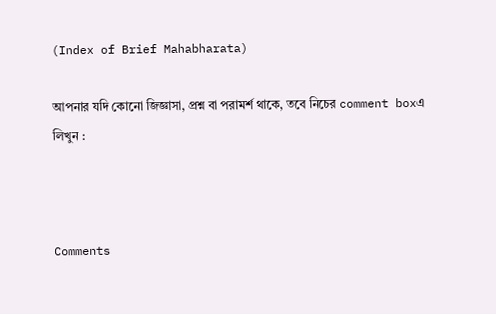(Index of Brief Mahabharata)

আপনার যদি কোনো জিজ্ঞাসা, প্রশ্ন বা পরামর্শ থাকে, তবে নিচের comment boxএ লিখুন :



Comments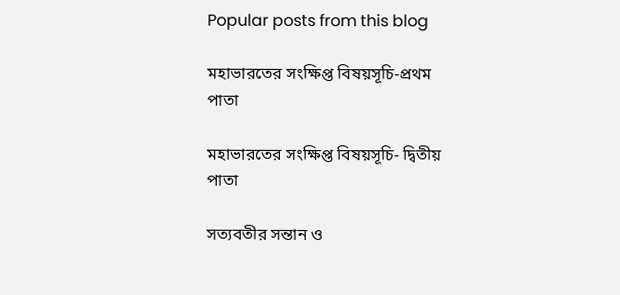Popular posts from this blog

মহাভারতের সংক্ষিপ্ত বিষয়সূচি-প্রথম পাতা

মহাভারতের সংক্ষিপ্ত বিষয়সূচি- দ্বিতীয় পাতা

সত্যবতীর সন্তান ও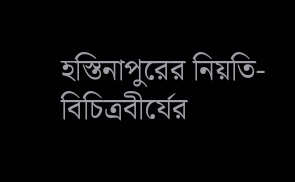হস্তিনাপুরের নিয়তি- বিচিত্রবীর্যের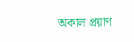অকাল প্রয়াণ